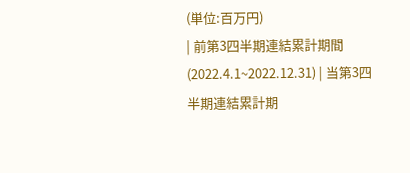(単位:百万円)
| 前第3四半期連結累計期間(2022.4.1~2022.12.31) | 当第3四半期連結累計期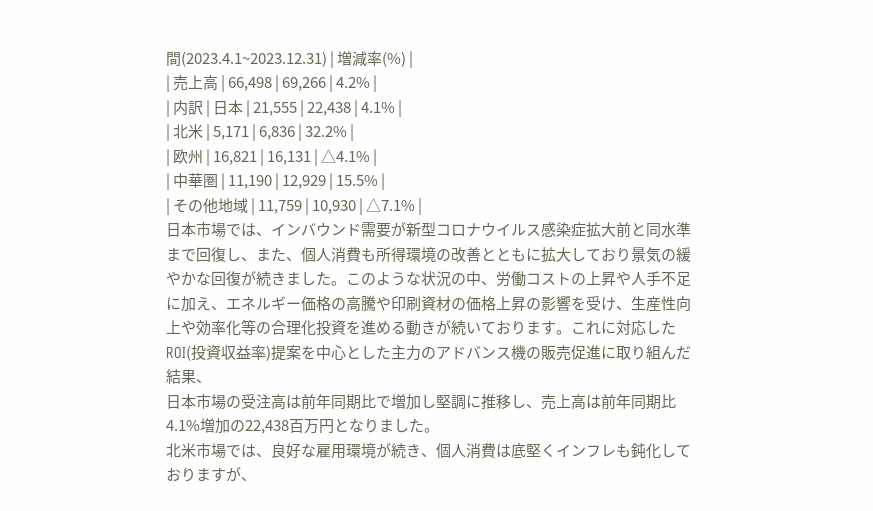間(2023.4.1~2023.12.31) | 増減率(%) |
| 売上高 | 66,498 | 69,266 | 4.2% |
| 内訳 | 日本 | 21,555 | 22,438 | 4.1% |
| 北米 | 5,171 | 6,836 | 32.2% |
| 欧州 | 16,821 | 16,131 | △4.1% |
| 中華圏 | 11,190 | 12,929 | 15.5% |
| その他地域 | 11,759 | 10,930 | △7.1% |
日本市場では、インバウンド需要が新型コロナウイルス感染症拡大前と同水準まで回復し、また、個人消費も所得環境の改善とともに拡大しており景気の緩やかな回復が続きました。このような状況の中、労働コストの上昇や人手不足に加え、エネルギー価格の高騰や印刷資材の価格上昇の影響を受け、生産性向上や効率化等の合理化投資を進める動きが続いております。これに対応したROI(投資収益率)提案を中心とした主力のアドバンス機の販売促進に取り組んだ結果、
日本市場の受注高は前年同期比で増加し堅調に推移し、売上高は前年同期比4.1%増加の22,438百万円となりました。
北米市場では、良好な雇用環境が続き、個人消費は底堅くインフレも鈍化しておりますが、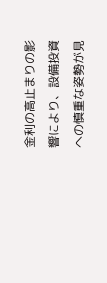金利の高止まりの影響により、設備投資への慎重な姿勢が見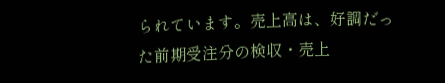られています。売上高は、好調だった前期受注分の検収・売上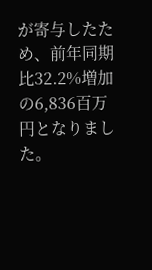が寄与したため、前年同期比32.2%増加の6,836百万円となりました。